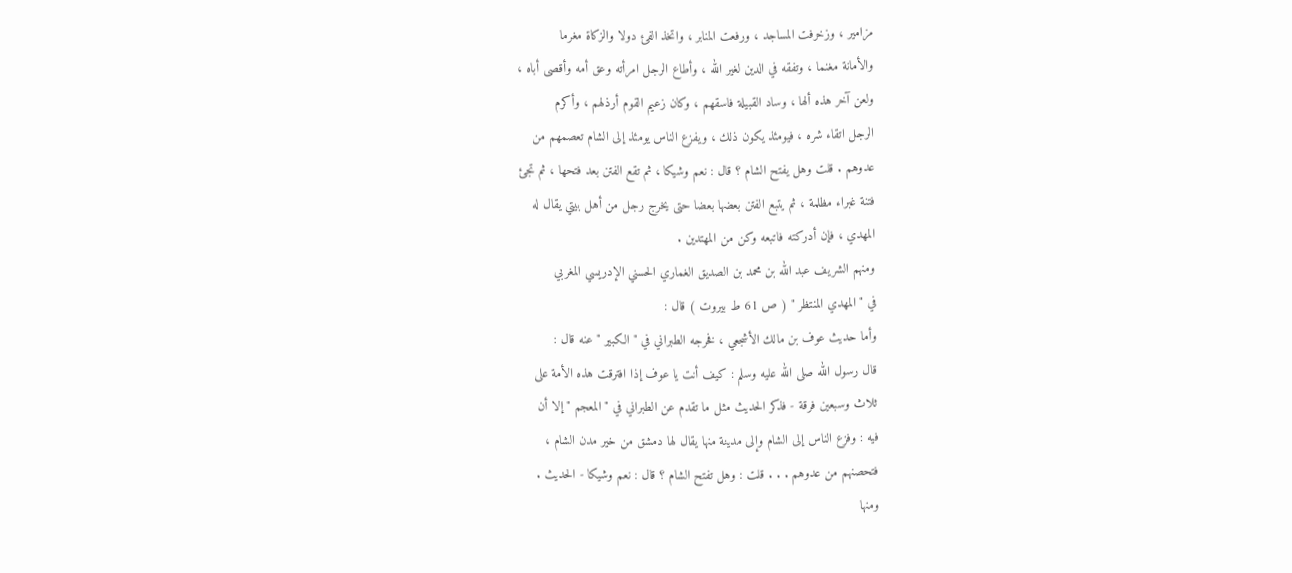مزامير ، وزخرفت المساجد ، ورفعت المنابر ، واتخذ الفئ دولا والزكاة مغرما
والأمانة مغنما ، وتفقه في الدين لغير الله ، وأطاع الرجل امرأته وعق أمه وأقصى أباه ،
ولعن آخر هذه ألها ، وساد القبيلة فاسقهم ، وكان زعيم القوم أرذلهم ، وأكرم
الرجل اتقاء شره ، فيومئذ يكون ذلك ، ويفزع الناس يومئذ إلى الشام تعصمهم من
عدوهم . قلت وهل يفتح الشام ؟ قال : نعم وشيكا ، ثم تقع الفتن بعد فتحها ، ثم تجئ
فتنة غبراء مظلمة ، ثم يتبع الفتن بعضها بعضا حتى يخرج رجل من أهل بيتي يقال له
المهدي ، فإن أدركته فاتبعه وكن من المهتدين .
ومنهم الشريف عبد الله بن محمد بن الصديق الغماري الحسني الإدريسي المغربي
في " المهدي المنتظر " ( ص 61 ط بيروت ) قال :
وأما حديث عوف بن مالك الأشجعي ، فخرجه الطبراني في " الكبير " عنه قال :
قال رسول الله صلى الله عليه وسلم : كيف أنت يا عوف إذا افترقت هذه الأمة على
ثلاث وسبعين فرقة - فذكر الحديث مثل ما تقدم عن الطبراني في " المعجم " إلا أن
فيه : وفزع الناس إلى الشام وإلى مدينة منها يقال لها دمشق من خير مدن الشام ،
فتحصنهم من عدوهم . . . قلت : وهل تفتح الشام ؟ قال : نعم وشيكا - الحديث .
ومنها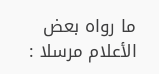ما رواه بعض الأعلام مرسلا :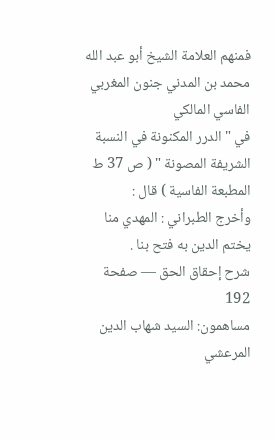فمنهم العلامة الشيخ أبو عبد الله محمد بن المدني جنون المغربي الفاسي المالكي
في " الدرر المكنونة في النسبة الشريفة المصونة " ( ص 37 ط المطبعة الفاسية ) قال :
وأخرج الطبراني : المهدي منا يختم الدين به فتح بنا .
شرح إحقاق الحق — صفحة 192
مساهمون: السيد شهاب الدين المرعشي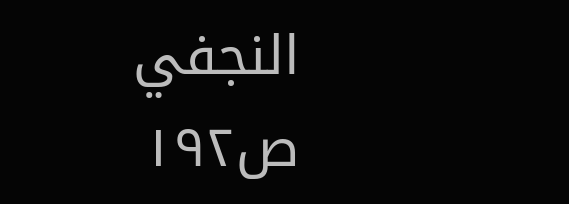النجفي
ص١٩٢